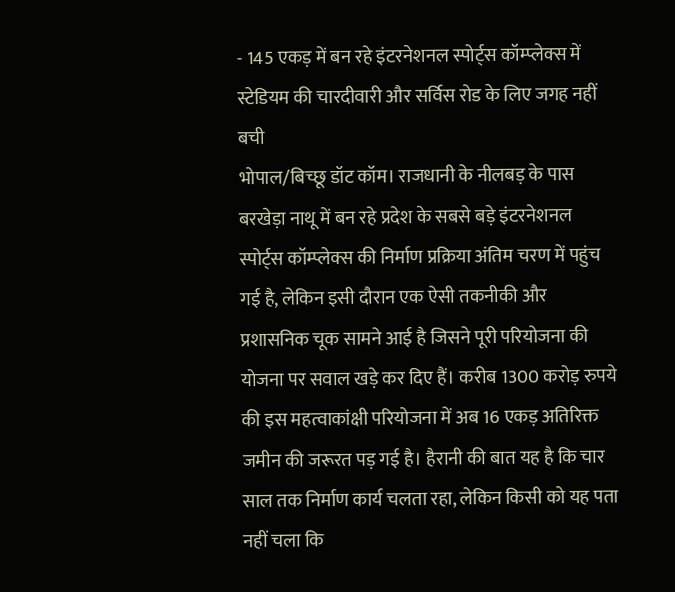- 145 एकड़ में बन रहे इंटरनेशनल स्पोर्ट्स कॉम्प्लेक्स में स्टेडियम की चारदीवारी और सर्विस रोड के लिए जगह नहीं बची
भोपाल/बिच्छू डॉट कॉम। राजधानी के नीलबड़ के पास बरखेड़ा नाथू में बन रहे प्रदेश के सबसे बड़े इंटरनेशनल स्पोर्ट्स कॉम्प्लेक्स की निर्माण प्रक्रिया अंतिम चरण में पहुंच गई है, लेकिन इसी दौरान एक ऐसी तकनीकी और प्रशासनिक चूक सामने आई है जिसने पूरी परियोजना की योजना पर सवाल खड़े कर दिए हैं। करीब 1300 करोड़ रुपये की इस महत्वाकांक्षी परियोजना में अब 16 एकड़ अतिरिक्त जमीन की जरूरत पड़ गई है। हैरानी की बात यह है कि चार साल तक निर्माण कार्य चलता रहा, लेकिन किसी को यह पता नहीं चला कि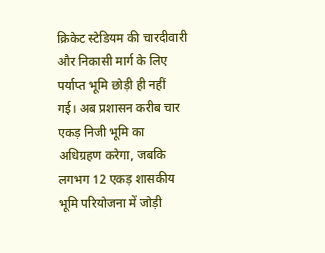क्रिकेट स्टेडियम की चारदीवारी और निकासी मार्ग के लिए पर्याप्त भूमि छोड़ी ही नहीं गई। अब प्रशासन करीब चार एकड़ निजी भूमि का अधिग्रहण करेगा, जबकि लगभग 12 एकड़ शासकीय भूमि परियोजना में जोड़ी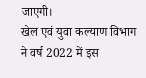जाएगी।
खेल एवं युवा कल्याण विभाग ने वर्ष 2022 में इस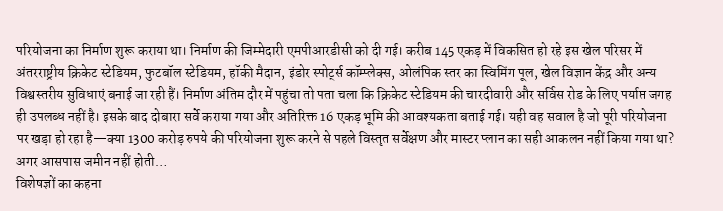परियोजना का निर्माण शुरू कराया था। निर्माण की जिम्मेदारी एमपीआरडीसी को दी गई। करीब 145 एकड़ में विकसित हो रहे इस खेल परिसर में अंतरराष्ट्रीय क्रिकेट स्टेडियम, फुटबॉल स्टेडियम, हॉकी मैदान, इंडोर स्पोर्ट्स कॉम्प्लेक्स, ओलंपिक स्तर का स्विमिंग पूल, खेल विज्ञान केंद्र और अन्य विश्वस्तरीय सुविधाएं बनाई जा रही हैं। निर्माण अंतिम दौर में पहुंचा तो पता चला कि क्रिकेट स्टेडियम की चारदीवारी और सर्विस रोड के लिए पर्याप्त जगह ही उपलब्ध नहीं है। इसके बाद दोबारा सर्वे कराया गया और अतिरिक्त 16 एकड़ भूमि की आवश्यकता बताई गई। यही वह सवाल है जो पूरी परियोजना पर खड़ा हो रहा है—क्या 1300 करोड़ रुपये की परियोजना शुरू करने से पहले विस्तृत सर्वेक्षण और मास्टर प्लान का सही आकलन नहीं किया गया था?
अगर आसपास जमीन नहीं होती…
विशेषज्ञों का कहना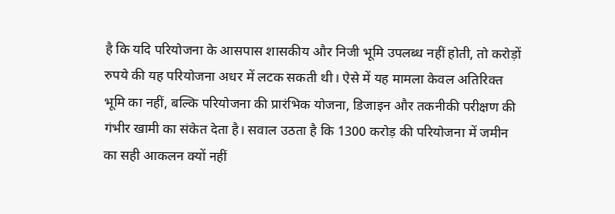है कि यदि परियोजना के आसपास शासकीय और निजी भूमि उपलब्ध नहीं होती, तो करोड़ों रुपये की यह परियोजना अधर में लटक सकती थी। ऐसे में यह मामला केवल अतिरिक्त भूमि का नहीं, बल्कि परियोजना की प्रारंभिक योजना, डिजाइन और तकनीकी परीक्षण की गंभीर खामी का संकेत देता है। सवाल उठता है कि 1300 करोड़ की परियोजना में जमीन का सही आकलन क्यों नहीं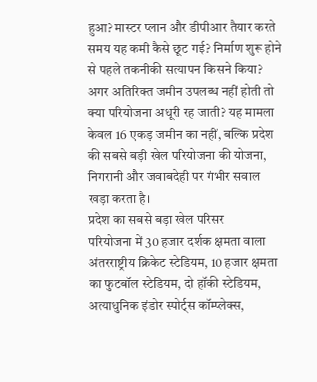हुआ? मास्टर प्लान और डीपीआर तैयार करते समय यह कमी कैसे छूट गई? निर्माण शुरू होने से पहले तकनीकी सत्यापन किसने किया? अगर अतिरिक्त जमीन उपलब्ध नहीं होती तो क्या परियोजना अधूरी रह जाती? यह मामला केवल 16 एकड़ जमीन का नहीं, बल्कि प्रदेश की सबसे बड़ी खेल परियोजना की योजना, निगरानी और जवाबदेही पर गंभीर सवाल खड़ा करता है।
प्रदेश का सबसे बड़ा खेल परिसर
परियोजना में 30 हजार दर्शक क्षमता वाला अंतरराष्ट्रीय क्रिकेट स्टेडियम, 10 हजार क्षमता का फुटबॉल स्टेडियम, दो हॉकी स्टेडियम, अत्याधुनिक इंडोर स्पोर्ट्स कॉम्प्लेक्स,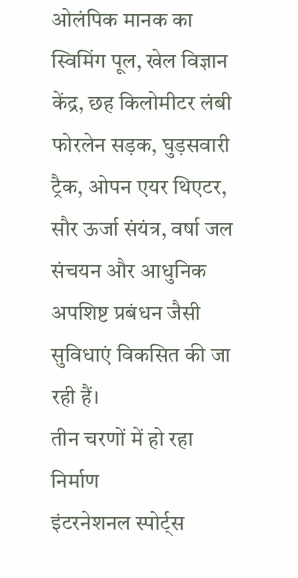ओलंपिक मानक का स्विमिंग पूल, खेल विज्ञान केंद्र, छह किलोमीटर लंबी फोरलेन सड़क, घुड़सवारी ट्रैक, ओपन एयर थिएटर, सौर ऊर्जा संयंत्र, वर्षा जल संचयन और आधुनिक अपशिष्ट प्रबंधन जैसी सुविधाएं विकसित की जा रही हैं।
तीन चरणों में हो रहा निर्माण
इंटरनेशनल स्पोर्ट्स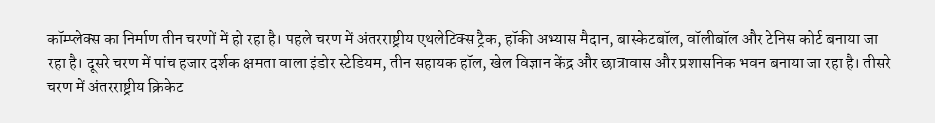कॉम्प्लेक्स का निर्माण तीन चरणों में हो रहा है। पहले चरण में अंतरराष्ट्रीय एथलेटिक्स ट्रैक, हॉकी अभ्यास मैदान, बास्केटबॉल, वॉलीबॉल और टेनिस कोर्ट बनाया जा रहा है। दूसरे चरण में पांच हजार दर्शक क्षमता वाला इंडोर स्टेडियम, तीन सहायक हॉल, खेल विज्ञान केंद्र और छात्रावास और प्रशासनिक भवन बनाया जा रहा है। तीसरे चरण में अंतरराष्ट्रीय क्रिकेट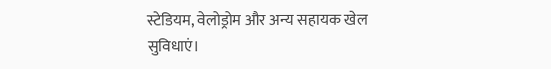स्टेडियम, वेलोड्रोम और अन्य सहायक खेल सुविधाएं।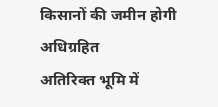किसानों की जमीन होगी अधिग्रहित
अतिरिक्त भूमि में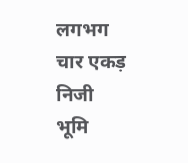लगभग चार एकड़ निजी भूमि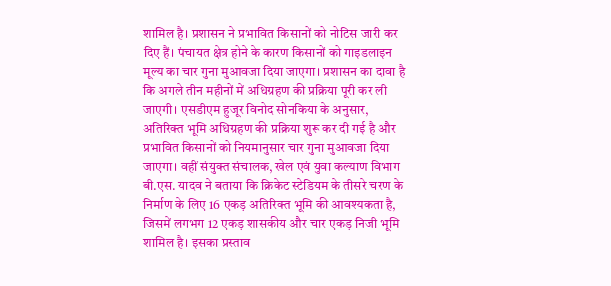शामिल है। प्रशासन ने प्रभावित किसानों को नोटिस जारी कर दिए हैं। पंचायत क्षेत्र होने के कारण किसानों को गाइडलाइन मूल्य का चार गुना मुआवजा दिया जाएगा। प्रशासन का दावा है कि अगले तीन महीनों में अधिग्रहण की प्रक्रिया पूरी कर ली जाएगी। एसडीएम हुजूर विनोद सोनकिया के अनुसार, अतिरिक्त भूमि अधिग्रहण की प्रक्रिया शुरू कर दी गई है और प्रभावित किसानों को नियमानुसार चार गुना मुआवजा दिया जाएगा। वहीं संयुक्त संचालक, खेल एवं युवा कल्याण विभाग बी.एस. यादव ने बताया कि क्रिकेट स्टेडियम के तीसरे चरण के निर्माण के लिए 16 एकड़ अतिरिक्त भूमि की आवश्यकता है, जिसमें लगभग 12 एकड़ शासकीय और चार एकड़ निजी भूमि शामिल है। इसका प्रस्ताव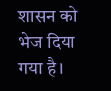शासन को भेज दिया गया है।